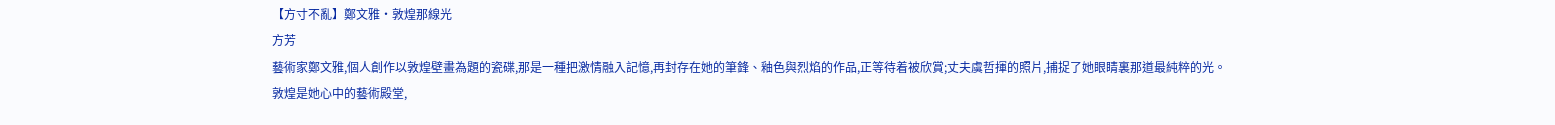【方寸不亂】鄭文雅·敦煌那線光
方芳
藝術家鄭文雅,個人創作以敦煌壁畫為題的瓷碟,那是一種把激情融入記憶,再封存在她的筆鋒、釉色與烈焰的作品,正等待着被欣賞;丈夫虞哲揮的照片,捕捉了她眼睛裏那道最純粹的光。
敦煌是她心中的藝術殿堂,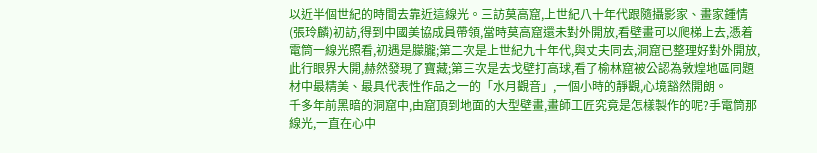以近半個世紀的時間去靠近這線光。三訪莫高窟,上世紀八十年代跟隨攝影家、畫家鍾情(張玲麟)初訪,得到中國美協成員帶領,當時莫高窟還未對外開放,看壁畫可以爬梯上去,憑着電筒一線光照看,初遇是朦朧;第二次是上世紀九十年代,與丈夫同去,洞窟已整理好對外開放,此行眼界大開,赫然發現了寶藏;第三次是去戈壁打高球,看了榆林窟被公認為敦煌地區同題材中最精美、最具代表性作品之一的「水月觀音」,一個小時的靜觀,心境豁然開朗。
千多年前黑暗的洞窟中,由窟頂到地面的大型壁畫,畫師工匠究竟是怎樣製作的呢?手電筒那線光,一直在心中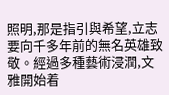照明,那是指引與希望,立志要向千多年前的無名英雄致敬。經過多種藝術浸潤,文雅開始着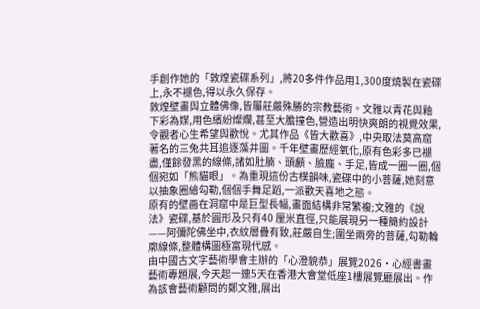手創作她的「敦煌瓷碟系列」,將20多件作品用1,300度燒製在瓷碟上,永不褪色,得以永久保存。
敦煌壁畫與立體佛像,皆屬莊嚴殊勝的宗教藝術。文雅以青花與釉下彩為媒,用色繽紛燦爛,甚至大膽撞色,營造出明快爽朗的視覺效果,令觀者心生希望與歡悅。尤其作品《皆大歡喜》,中央取法莫高窟著名的三兔共耳追逐藻井圖。千年壁畫歷經氧化,原有色彩多已褪盡,僅餘發黑的線條,諸如肚腩、頭顱、臉龐、手足,皆成一圈一圈,個個宛如「熊貓眼」。為重現這份古樸韻味,瓷碟中的小菩薩,她刻意以抽象圈繪勾勒,個個手舞足蹈,一派歡天喜地之態。
原有的壁画在洞窟中是巨型長幅,畫面結構非常繁複;文雅的《說法》瓷碟,基於圓形及只有40 厘米直徑,只能展現另一種簡約設計——阿彌陀佛坐中,衣紋層疊有致,莊嚴自生;圍坐兩旁的菩薩,勾勒輪廓線條,整體構圖極富現代感。
由中國古文字藝術學會主辦的「心澄貌恭」展覽2026·心經書畫藝術專題展,今天起一連5天在香港大會堂低座1樓展覽廳展出。作為該會藝術顧問的鄭文雅,展出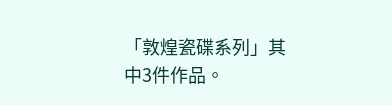「敦煌瓷碟系列」其中3件作品。